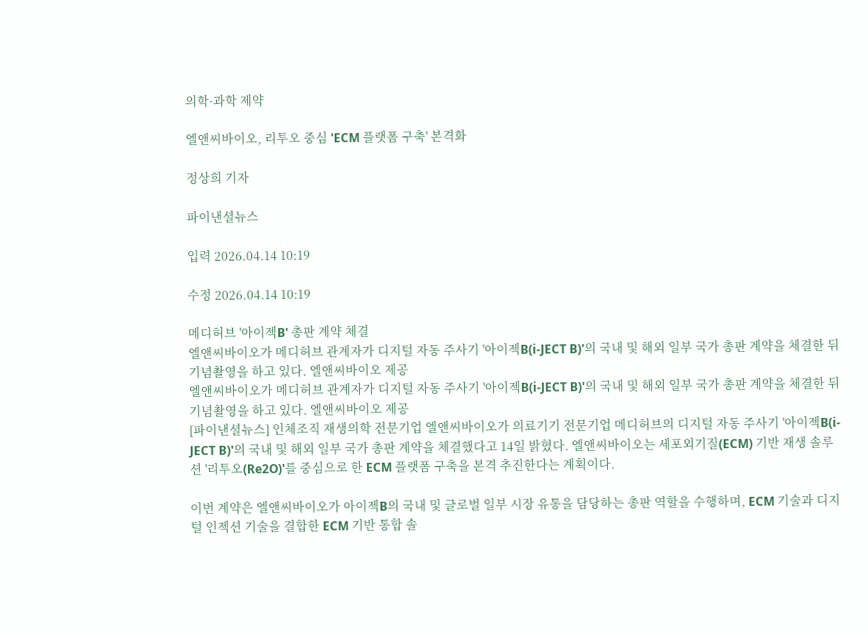의학·과학 제약

엘앤씨바이오, 리투오 중심 'ECM 플랫폼 구축' 본격화

정상희 기자

파이낸셜뉴스

입력 2026.04.14 10:19

수정 2026.04.14 10:19

메디허브 '아이젝B' 총판 계약 체결
엘앤씨바이오가 메디허브 관계자가 디지털 자동 주사기 '아이젝B(i-JECT B)'의 국내 및 해외 일부 국가 총판 계약을 체결한 뒤 기념촬영을 하고 있다. 엘앤씨바이오 제공
엘앤씨바이오가 메디허브 관계자가 디지털 자동 주사기 '아이젝B(i-JECT B)'의 국내 및 해외 일부 국가 총판 계약을 체결한 뒤 기념촬영을 하고 있다. 엘앤씨바이오 제공
[파이낸셜뉴스] 인체조직 재생의학 전문기업 엘앤씨바이오가 의료기기 전문기업 메디허브의 디지털 자동 주사기 '아이젝B(i-JECT B)'의 국내 및 해외 일부 국가 총판 계약을 체결했다고 14일 밝혔다. 엘앤씨바이오는 세포외기질(ECM) 기반 재생 솔루션 '리투오(Re2O)'를 중심으로 한 ECM 플랫폼 구축을 본격 추진한다는 계획이다.

이번 계약은 엘앤씨바이오가 아이젝B의 국내 및 글로벌 일부 시장 유통을 담당하는 총판 역할을 수행하며, ECM 기술과 디지털 인젝션 기술을 결합한 ECM 기반 통합 솔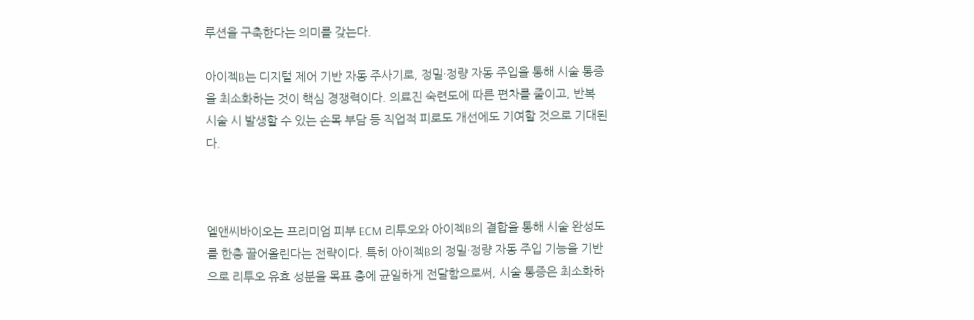루션을 구축한다는 의미를 갖는다.

아이젝B는 디지털 제어 기반 자동 주사기로, 정밀·정량 자동 주입을 통해 시술 통증을 최소화하는 것이 핵심 경쟁력이다. 의료진 숙련도에 따른 편차를 줄이고, 반복 시술 시 발생할 수 있는 손목 부담 등 직업적 피로도 개선에도 기여할 것으로 기대된다.



엘앤씨바이오는 프리미엄 피부 ECM 리투오와 아이젝B의 결합을 통해 시술 완성도를 한층 끌어올린다는 전략이다. 특히 아이젝B의 정밀·정량 자동 주입 기능을 기반으로 리투오 유효 성분을 목표 층에 균일하게 전달함으로써, 시술 통증은 최소화하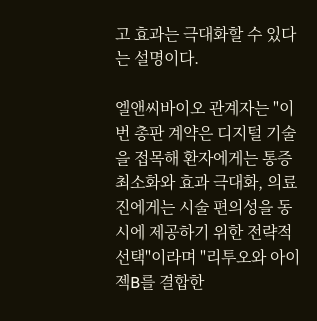고 효과는 극대화할 수 있다는 설명이다.

엘앤씨바이오 관계자는 "이번 총판 계약은 디지털 기술을 접목해 환자에게는 통증 최소화와 효과 극대화, 의료진에게는 시술 편의성을 동시에 제공하기 위한 전략적 선택"이라며 "리투오와 아이젝B를 결합한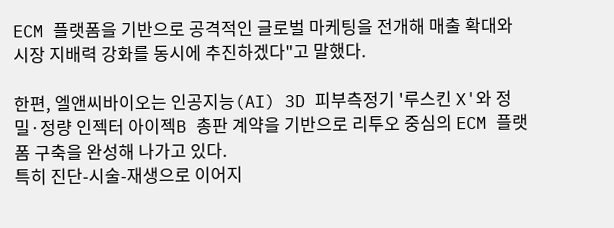ECM 플랫폼을 기반으로 공격적인 글로벌 마케팅을 전개해 매출 확대와 시장 지배력 강화를 동시에 추진하겠다"고 말했다.

한편, 엘앤씨바이오는 인공지능(AI) 3D 피부측정기 '루스킨 X'와 정밀·정량 인젝터 아이젝B 총판 계약을 기반으로 리투오 중심의 ECM 플랫폼 구축을 완성해 나가고 있다.
특히 진단-시술-재생으로 이어지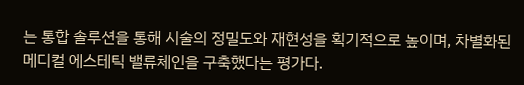는 통합 솔루션을 통해 시술의 정밀도와 재현성을 획기적으로 높이며, 차별화된 메디컬 에스테틱 밸류체인을 구축했다는 평가다.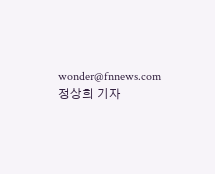wonder@fnnews.com 정상희 기자